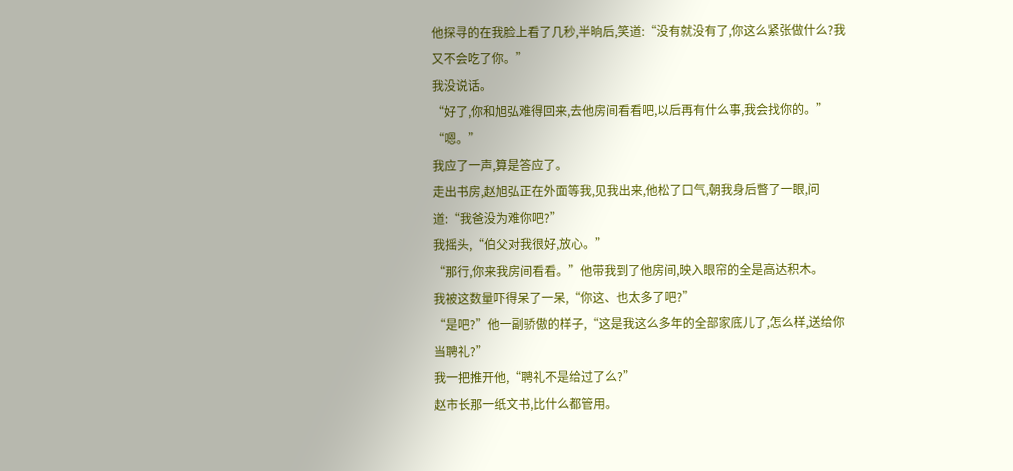他探寻的在我脸上看了几秒,半晌后,笑道:“没有就没有了,你这么紧张做什么?我又不会吃了你。”
我没说话。
“好了,你和旭弘难得回来,去他房间看看吧,以后再有什么事,我会找你的。”
“嗯。”
我应了一声,算是答应了。
走出书房,赵旭弘正在外面等我,见我出来,他松了口气,朝我身后瞥了一眼,问道:“我爸没为难你吧?”
我摇头,“伯父对我很好,放心。”
“那行,你来我房间看看。”他带我到了他房间,映入眼帘的全是高达积木。
我被这数量吓得呆了一呆,“你这、也太多了吧?”
“是吧?”他一副骄傲的样子,“这是我这么多年的全部家底儿了,怎么样,送给你当聘礼?”
我一把推开他,“聘礼不是给过了么?”
赵市长那一纸文书,比什么都管用。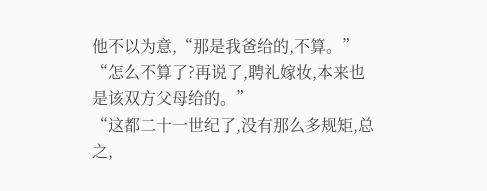他不以为意,“那是我爸给的,不算。”
“怎么不算了?再说了,聘礼嫁妆,本来也是该双方父母给的。”
“这都二十一世纪了,没有那么多规矩,总之,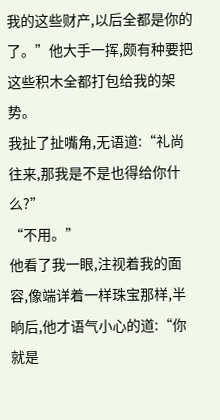我的这些财产,以后全都是你的了。”他大手一挥,颇有种要把这些积木全都打包给我的架势。
我扯了扯嘴角,无语道:“礼尚往来,那我是不是也得给你什么?”
“不用。”
他看了我一眼,注视着我的面容,像端详着一样珠宝那样,半晌后,他才语气小心的道:“你就是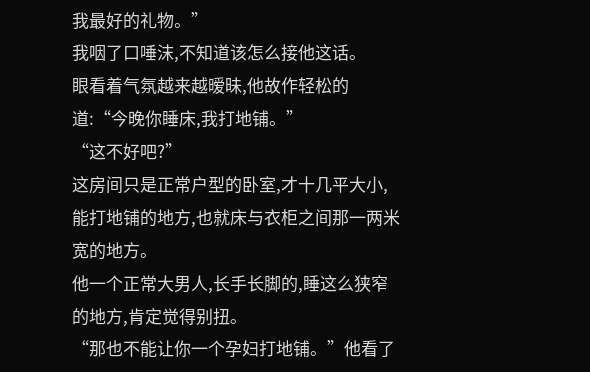我最好的礼物。”
我咽了口唾沫,不知道该怎么接他这话。
眼看着气氛越来越暧昧,他故作轻松的道:“今晚你睡床,我打地铺。”
“这不好吧?”
这房间只是正常户型的卧室,才十几平大小,能打地铺的地方,也就床与衣柜之间那一两米宽的地方。
他一个正常大男人,长手长脚的,睡这么狭窄的地方,肯定觉得别扭。
“那也不能让你一个孕妇打地铺。”他看了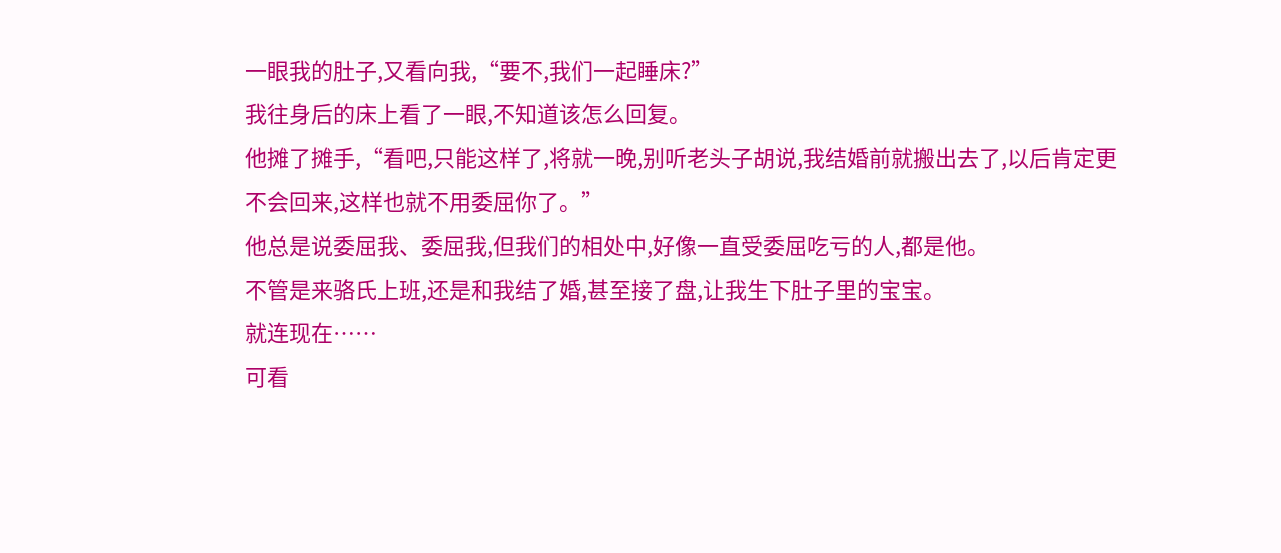一眼我的肚子,又看向我,“要不,我们一起睡床?”
我往身后的床上看了一眼,不知道该怎么回复。
他摊了摊手,“看吧,只能这样了,将就一晚,别听老头子胡说,我结婚前就搬出去了,以后肯定更不会回来,这样也就不用委屈你了。”
他总是说委屈我、委屈我,但我们的相处中,好像一直受委屈吃亏的人,都是他。
不管是来骆氏上班,还是和我结了婚,甚至接了盘,让我生下肚子里的宝宝。
就连现在……
可看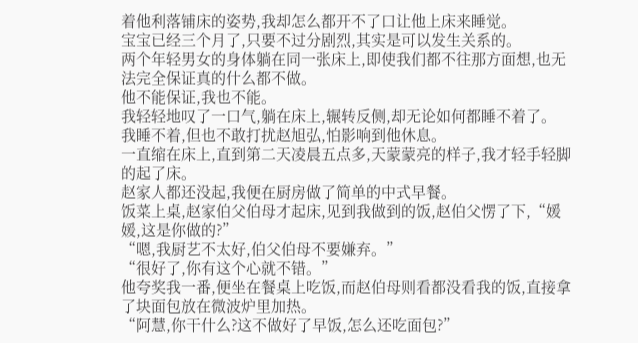着他利落铺床的姿势,我却怎么都开不了口让他上床来睡觉。
宝宝已经三个月了,只要不过分剧烈,其实是可以发生关系的。
两个年轻男女的身体躺在同一张床上,即使我们都不往那方面想,也无法完全保证真的什么都不做。
他不能保证,我也不能。
我轻轻地叹了一口气,躺在床上,辗转反侧,却无论如何都睡不着了。
我睡不着,但也不敢打扰赵旭弘,怕影响到他休息。
一直缩在床上,直到第二天凌晨五点多,天蒙蒙亮的样子,我才轻手轻脚的起了床。
赵家人都还没起,我便在厨房做了简单的中式早餐。
饭菜上桌,赵家伯父伯母才起床,见到我做到的饭,赵伯父愣了下,“媛媛,这是你做的?”
“嗯,我厨艺不太好,伯父伯母不要嫌弃。”
“很好了,你有这个心就不错。”
他夸奖我一番,便坐在餐桌上吃饭,而赵伯母则看都没看我的饭,直接拿了块面包放在微波炉里加热。
“阿慧,你干什么?这不做好了早饭,怎么还吃面包?”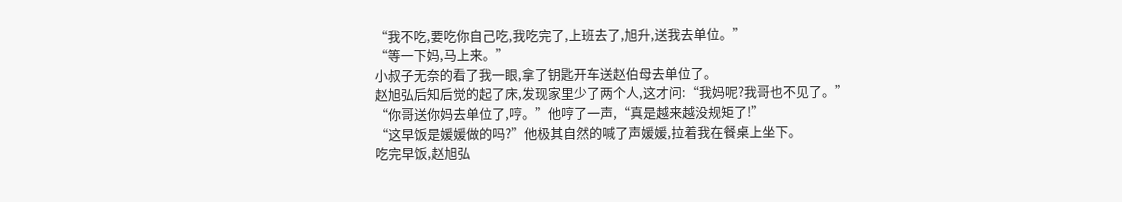“我不吃,要吃你自己吃,我吃完了,上班去了,旭升,送我去单位。”
“等一下妈,马上来。”
小叔子无奈的看了我一眼,拿了钥匙开车送赵伯母去单位了。
赵旭弘后知后觉的起了床,发现家里少了两个人,这才问:“我妈呢?我哥也不见了。”
“你哥送你妈去单位了,哼。”他哼了一声,“真是越来越没规矩了!”
“这早饭是媛媛做的吗?”他极其自然的喊了声媛媛,拉着我在餐桌上坐下。
吃完早饭,赵旭弘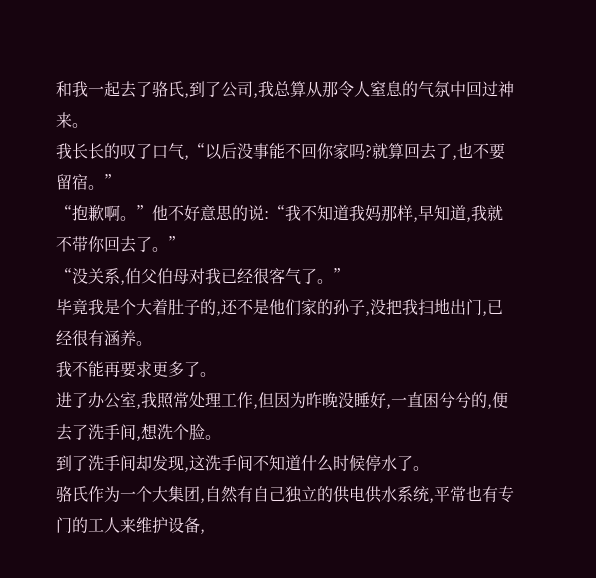和我一起去了骆氏,到了公司,我总算从那令人窒息的气氛中回过神来。
我长长的叹了口气,“以后没事能不回你家吗?就算回去了,也不要留宿。”
“抱歉啊。”他不好意思的说:“我不知道我妈那样,早知道,我就不带你回去了。”
“没关系,伯父伯母对我已经很客气了。”
毕竟我是个大着肚子的,还不是他们家的孙子,没把我扫地出门,已经很有涵养。
我不能再要求更多了。
进了办公室,我照常处理工作,但因为昨晚没睡好,一直困兮兮的,便去了洗手间,想洗个脸。
到了洗手间却发现,这洗手间不知道什么时候停水了。
骆氏作为一个大集团,自然有自己独立的供电供水系统,平常也有专门的工人来维护设备,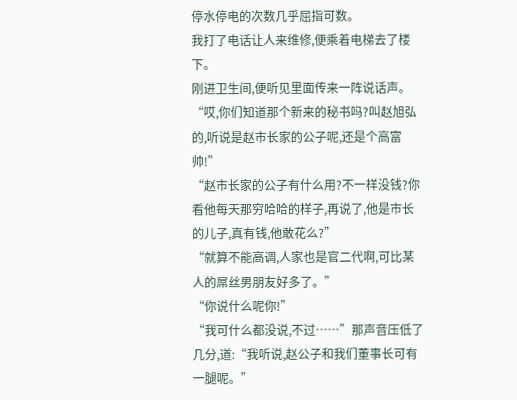停水停电的次数几乎屈指可数。
我打了电话让人来维修,便乘着电梯去了楼下。
刚进卫生间,便听见里面传来一阵说话声。
“哎,你们知道那个新来的秘书吗?叫赵旭弘的,听说是赵市长家的公子呢,还是个高富帅!”
“赵市长家的公子有什么用?不一样没钱?你看他每天那穷哈哈的样子,再说了,他是市长的儿子,真有钱,他敢花么?”
“就算不能高调,人家也是官二代啊,可比某人的屌丝男朋友好多了。”
“你说什么呢你!”
“我可什么都没说,不过……”那声音压低了几分,道:“我听说,赵公子和我们董事长可有一腿呢。”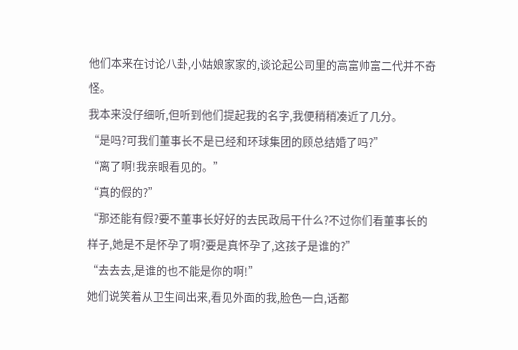他们本来在讨论八卦,小姑娘家家的,谈论起公司里的高富帅富二代并不奇怪。
我本来没仔细听,但听到他们提起我的名字,我便稍稍凑近了几分。
“是吗?可我们董事长不是已经和环球集团的顾总结婚了吗?”
“离了啊!我亲眼看见的。”
“真的假的?”
“那还能有假?要不董事长好好的去民政局干什么?不过你们看董事长的样子,她是不是怀孕了啊?要是真怀孕了,这孩子是谁的?”
“去去去,是谁的也不能是你的啊!”
她们说笑着从卫生间出来,看见外面的我,脸色一白,话都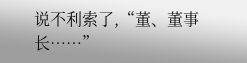说不利索了,“董、董事长……”